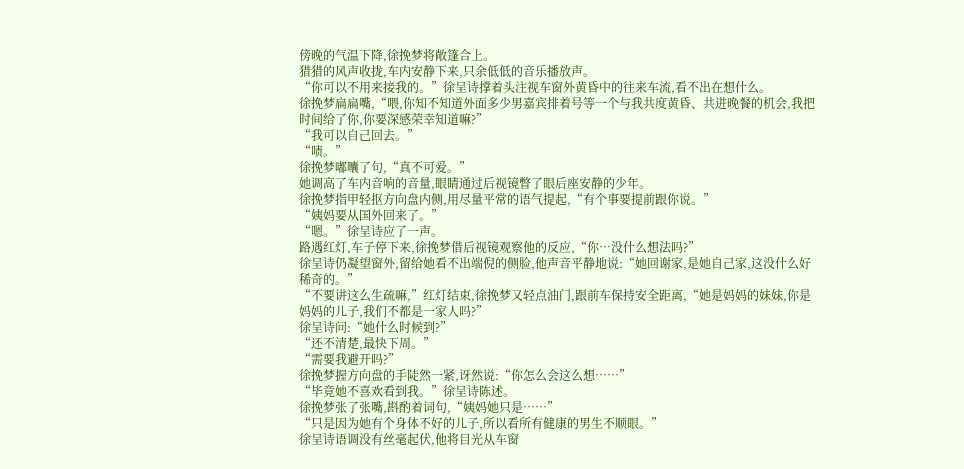傍晚的气温下降,徐挽梦将敞篷合上。
猎猎的风声收拢,车内安静下来,只余低低的音乐播放声。
“你可以不用来接我的。”徐呈诗撑着头注视车窗外黄昏中的往来车流,看不出在想什么。
徐挽梦扁扁嘴,“喂,你知不知道外面多少男嘉宾排着号等一个与我共度黄昏、共进晚餐的机会,我把时间给了你,你要深感荣幸知道嘛?”
“我可以自己回去。”
“啧。”
徐挽梦嘟囔了句,“真不可爱。”
她调高了车内音响的音量,眼睛通过后视镜瞥了眼后座安静的少年。
徐挽梦指甲轻抠方向盘内侧,用尽量平常的语气提起,“有个事要提前跟你说。”
“姨妈要从国外回来了。”
“嗯。”徐呈诗应了一声。
路遇红灯,车子停下来,徐挽梦借后视镜观察他的反应,“你…没什么想法吗?”
徐呈诗仍凝望窗外,留给她看不出端倪的侧脸,他声音平静地说:“她回谢家,是她自己家,这没什么好稀奇的。”
“不要讲这么生疏嘛,”红灯结束,徐挽梦又轻点油门,跟前车保持安全距离,“她是妈妈的妹妹,你是妈妈的儿子,我们不都是一家人吗?”
徐呈诗问:“她什么时候到?”
“还不清楚,最快下周。”
“需要我避开吗?”
徐挽梦握方向盘的手陡然一紧,讶然说:“你怎么会这么想……”
“毕竟她不喜欢看到我。”徐呈诗陈述。
徐挽梦张了张嘴,斟酌着词句,“姨妈她只是……”
“只是因为她有个身体不好的儿子,所以看所有健康的男生不顺眼。”
徐呈诗语调没有丝毫起伏,他将目光从车窗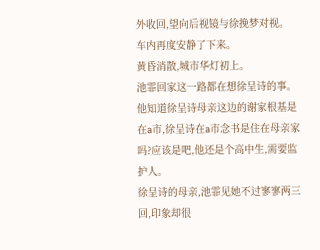外收回,望向后视镜与徐挽梦对视。
车内再度安静了下来。
黄昏消散,城市华灯初上。
池霏回家这一路都在想徐呈诗的事。
他知道徐呈诗母亲这边的谢家根基是在a市,徐呈诗在a市念书是住在母亲家吗?应该是吧,他还是个高中生,需要监护人。
徐呈诗的母亲,池霏见她不过寥寥两三回,印象却很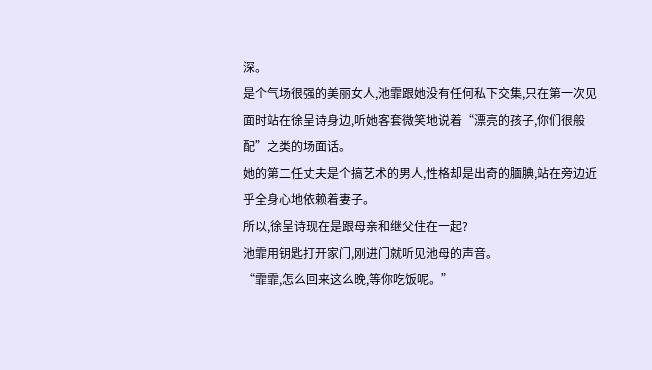深。
是个气场很强的美丽女人,池霏跟她没有任何私下交集,只在第一次见面时站在徐呈诗身边,听她客套微笑地说着“漂亮的孩子,你们很般配”之类的场面话。
她的第二任丈夫是个搞艺术的男人,性格却是出奇的腼腆,站在旁边近乎全身心地依赖着妻子。
所以,徐呈诗现在是跟母亲和继父住在一起?
池霏用钥匙打开家门,刚进门就听见池母的声音。
“霏霏,怎么回来这么晚,等你吃饭呢。”